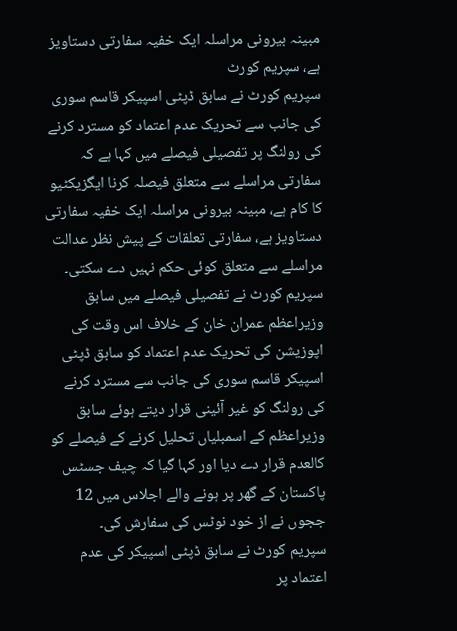مبینہ بیرونی مراسلہ ایک خفیہ سفارتی دستاویز ہے، سپریم کورٹ
سپریم کورٹ نے سابق ڈپٹی اسپیکر قاسم سوری کی جانب سے تحریک عدم اعتماد کو مسترد کرنے کی رولنگ پر تفصیلی فیصلے میں کہا ہے کہ سفارتی مراسلے سے متعلق فیصلہ کرنا ایگزیکٹیو کا کام ہے، مبینہ بیرونی مراسلہ ایک خفیہ سفارتی دستاویز ہے، سفارتی تعلقات کے پیش نظر عدالت مراسلے سے متعلق کوئی حکم نہیں دے سکتی۔
سپریم کورٹ نے تفصیلی فیصلے میں سابق وزیراعظم عمران خان کے خلاف اس وقت کی اپوزیشن کی تحریک عدم اعتماد کو سابق ڈپٹی اسپیکر قاسم سوری کی جانب سے مسترد کرنے کی رولنگ کو غیر آئینی قرار دیتے ہوئے سابق وزیراعظم کے اسمبلیاں تحلیل کرنے کے فیصلے کو کالعدم قرار دے دیا اور کہا گیا کہ چیف جسٹس پاکستان کے گھر پر ہونے والے اجلاس میں 12 ججوں نے از خود نوٹس کی سفارش کی۔
سپریم کورٹ نے سابق ڈپٹی اسپیکر کی عدم اعتماد پر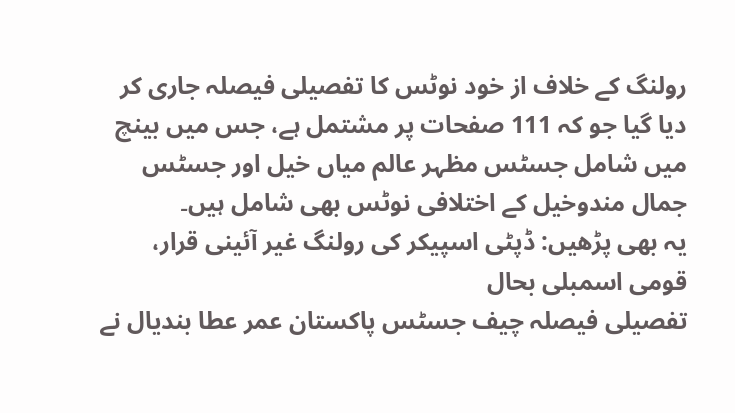رولنگ کے خلاف از خود نوٹس کا تفصیلی فیصلہ جاری کر دیا گیا جو کہ 111 صفحات پر مشتمل ہے، جس میں بینچ میں شامل جسٹس مظہر عالم میاں خیل اور جسٹس جمال مندوخیل کے اختلافی نوٹس بھی شامل ہیں۔
یہ بھی پڑھیں: ڈپٹی اسپیکر کی رولنگ غیر آئینی قرار، قومی اسمبلی بحال
تفصیلی فیصلہ چیف جسٹس پاکستان عمر عطا بندیال نے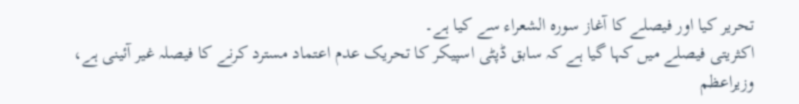تحریر کیا اور فیصلے کا آغاز سورہ الشعراء سے کیا ہے۔
اکثریتی فیصلے میں کہا گیا ہے کہ سابق ڈپٹی اسپیکر کا تحریک عدم اعتماد مسترد کرنے کا فیصلہ غیر آئینی ہے، وزیراعظم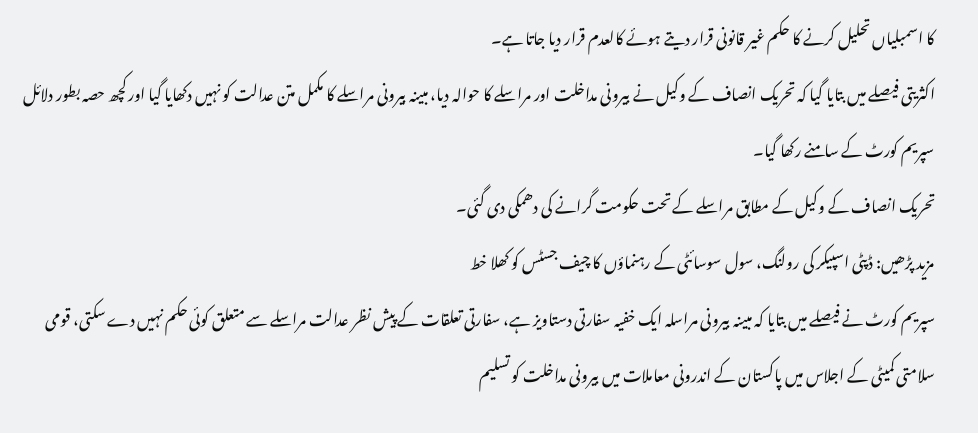کا اسمبلیاں تحلیل کرنے کا حکم غیر قانونی قرار دیتے ہوئے کالعدم قرار دیا جاتا ہے۔
اکثریتی فیصلے میں بتایا گیا کہ تحریک انصاف کے وکیل نے بیرونی مداخلت اور مراسلے کا حوالہ دیا، مبینہ بیرونی مراسلے کا مکمل متن عدالت کو نہیں دکھایا گیا اور کچھ حصہ بطور دلائل سپریم کورٹ کے سامنے رکھا گیا۔
تحریک انصاف کے وکیل کے مطابق مراسلے کے تحت حکومت گرانے کی دھمکی دی گئی۔
مزید پڑھیں: ڈپٹی اسپیکر کی رولنگ، سول سوسائٹی کے رہنماؤں کا چیف جسٹس کو کھلا خط
سپریم کورٹ نے فیصلے میں بتایا کہ مبینہ بیرونی مراسلہ ایک خفیہ سفارتی دستاویز ہے، سفارتی تعلقات کے پیش نظر عدالت مراسلے سے متعلق کوئی حکم نہیں دے سکتی، قومی سلامتی کمیٹی کے اجلاس میں پاکستان کے اندرونی معاملات میں بیرونی مداخلت کو تسلیم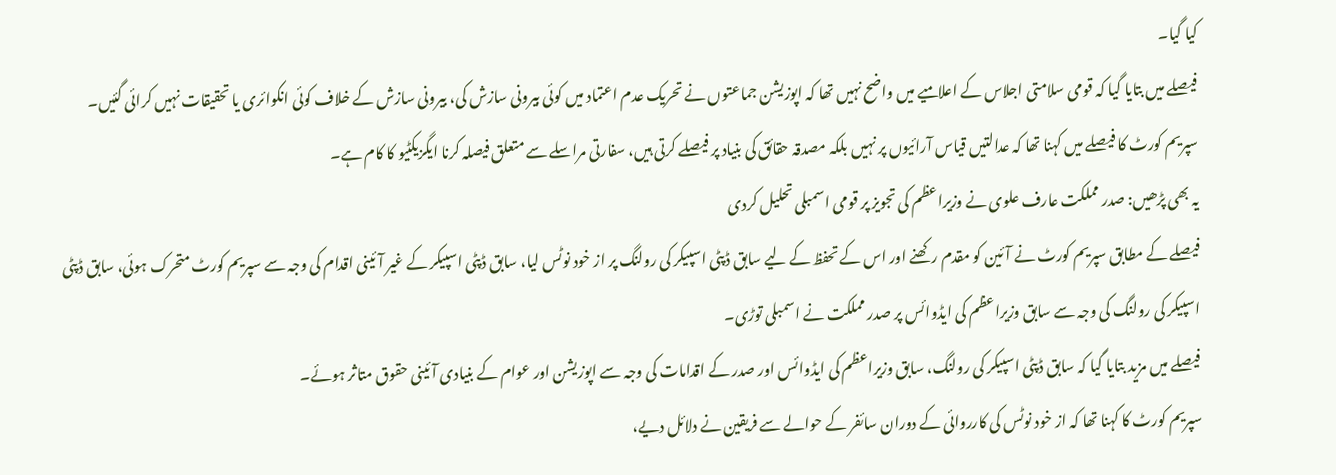کیا گیا۔
فیصلے میں بتایا گیا کہ قومی سلامتی اجلاس کے اعلامیے میں واضح نہیں تھا کہ اپوزیشن جماعتوں نے تحریک عدم اعتماد میں کوئی بیرونی سازش کی، بیرونی سازش کے خلاف کوئی انکوائری یا تحقیقات نہیں کرائی گئیں۔
سپریم کورٹ کا فیصلے میں کہنا تھا کہ عدالتیں قیاس آرائیوں پر نہیں بلکہ مصدقہ حقائق کی بنیاد پر فیصلے کرتی ہیں، سفارتی مراسلے سے متعلق فیصلہ کرنا ایگزیکٹیو کا کام ہے۔
یہ بھی پڑھیں: صدر مملکت عارف علوی نے وزیراعظم کی تجویز پر قومی اسمبلی تحلیل کردی
فیصلے کے مطابق سپریم کورٹ نے آئین کو مقدم رکھنے اور اس کے تحفظ کے لیے سابق ڈپٹی اسپیکر کی رولنگ پر از خود نوٹس لیا، سابق ڈپٹی اسپیکر کے غیر آئینی اقدام کی وجہ سے سپریم کورٹ متحرک ہوئی، سابق ڈپٹی اسپیکر کی رولنگ کی وجہ سے سابق وزیراعظم کی ایڈوائس پر صدر مملکت نے اسمبلی توڑی۔
فیصلے میں مزید بتایا گیا کہ سابق ڈپٹی اسپیکر کی رولنگ، سابق وزیراعظم کی ایڈوائس اور صدر کے اقدامات کی وجہ سے اپوزیشن اور عوام کے بنیادی آئینی حقوق متاثر ہوئے۔
سپریم کورٹ کا کہنا تھا کہ از خود نوٹس کی کارروائی کے دوران سائفر کے حوالے سے فریقین نے دلائل دیے،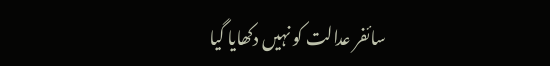سائفر عدالت کو نہیں دکھایا گیا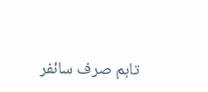تاہم صرف سائفر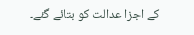کے اجزا عدالت کو بتائے گئے۔